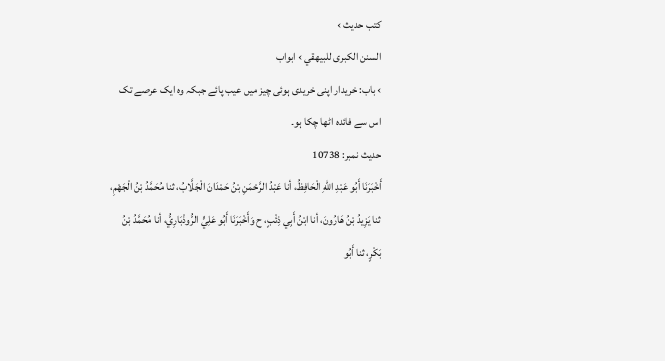کتب حدیث ›
السنن الكبرى للبيهقي › ابواب
› باب: خریدار اپنی خریدی ہوئی چیز میں عیب پائے جبکہ وہ ایک عرصے تک اس سے فائدہ اٹھا چکا ہو۔
حدیث نمبر: 10738
أَخْبَرَنَا أَبُو عَبْدِ اللهِ الْحَافِظُ، أنا عَبْدُ الرَّحْمَنِ بْنُ حَمْدَانَ الْجَلَّابُ، ثنا مُحَمَّدُ بْنُ الْجَهْمِ، ثنا يَزِيدُ بْنُ هَارُونَ، أنا ابْنُ أَبِي ذِئْبٍ، ح وَأَخْبَرَنَا أَبُو عَلِيٍّ الرُّوذْبَارِيُّ، أنا مُحَمَّدُ بْنُ بَكْرٍ، ثنا أَبُو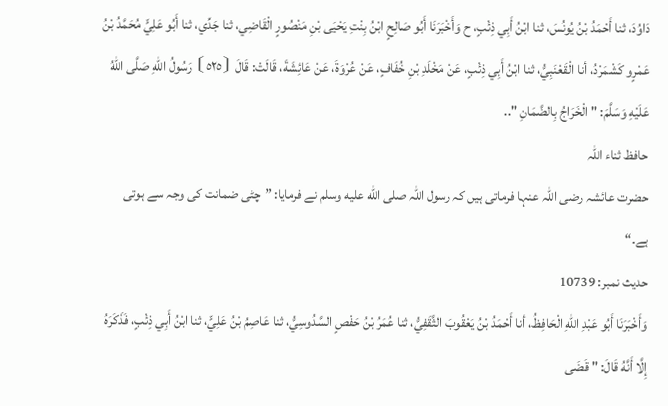دَاوُدَ، ثنا أَحْمَدُ بْنُ يُونُسَ، ثنا ابْنُ أَبِي ذِئْبٍ، ح وَأَخْبَرَنَا أَبُو صَالِحٍ ابْنُ بِنْتِ يَحْيَى بْنِ مَنْصُورٍ الْقَاضِي، ثنا جَدِّي، ثنا أَبُو عَلِيٍّ مُحَمَّدُ بْنُ عَمْرٍو كَشْمَرْدُ، أنا الْقَعْنَبِيُّ، ثنا ابْنُ أَبِي ذِئْبٍ، عَنْ مَخْلَدِ بْنِ خُفَافٍ، عَنْ عُرْوَةَ، عَنْ عَائِشَةَ، قَالَتْ: قَالَ ⦗٥٢٥⦘ رَسُولُ اللهِ صَلَّى اللهُ عَلَيْهِ وَسَلَّمَ: " الْخَرَاجُ بِالضَّمَانِ "..
حافظ ثناء اللہ
حضرت عائشہ رضی اللہ عنہا فرماتی ہیں کہ رسول اللہ صلى الله عليه وسلم نے فرمایا: ”چٹی ضمانت کی وجہ سے ہوتی ہے۔“
حدیث نمبر: 10739
وَأَخْبَرَنَا أَبُو عَبْدِ اللهِ الْحَافِظُ، أنا أَحْمَدُ بْنُ يَعْقُوبَ الثَّقَفِيُّ، ثنا عُمَرُ بْنُ حَفْصٍ السَّدُوسِيُّ، ثنا عَاصِمُ بْنُ عَلِيٍّ، ثنا ابْنُ أَبِي ذِئْبٍ، فَذَكَرَهُ إِلَّا أَنَّهُ قَالَ: " قَضَى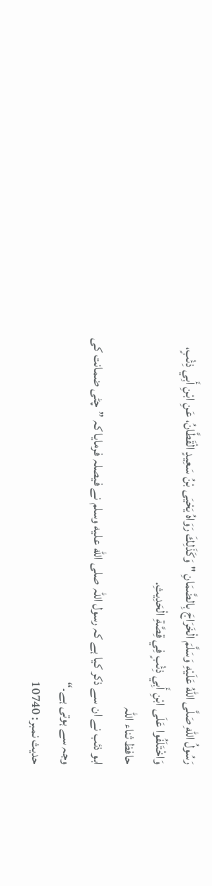رَسُولُ اللهِ صَلَّى اللهُ عَلَيْهِ وَسَلَّمَ الْخَرَاجَ بِالضَّمَانِ " وَكَذَلِكَ رَوَاهُ يَحْيَى بْنُ سَعِيدٍ الْقَطَّانُ، عَنِ ابْنِ أَبِي ذِئْبٍ، وَاخْتَلَفُوا عَلَى ابْنِ أَبِي ذِئْبٍ فِي قِصَّةِ الْحَدِيثِ.
حافظ ثناء اللہ
ابو ذئب نے ان سے ذکر کیا ہے کہ رسول اللہ صلى الله عليه وسلم نے فیصلہ فرمایا کہ ”چٹی ضمانت کی وجہ سے ہوتی ہے۔“
حدیث نمبر: 10740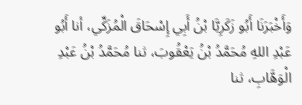وَأَخْبَرَنَا أَبُو زَكَرِيَّا بْنُ أَبِي إِسْحَاقَ الْمُزَكِّي، أنا أَبُو عَبْدِ اللهِ مُحَمَّدُ بْنُ يَعْقُوبَ، ثنا مُحَمَّدُ بْنُ عَبْدِ الْوَهَّابِ، ثنا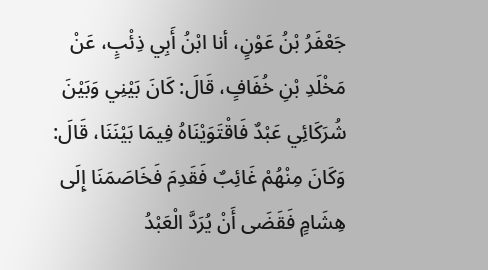جَعْفَرُ بْنُ عَوْنٍ، أنا ابْنُ أَبِي ذِئْبٍ، عَنْ مَخْلَدِ بْنِ خُفَافٍ، قَالَ: كَانَ بَيْنِي وَبَيْنَ شُرَكَائِي عَبْدٌ فَاقْتَوَيْنَاهُ فِيمَا بَيْنَنَا، قَالَ: وَكَانَ مِنْهُمْ غَائِبٌ فَقَدِمَ فَخَاصَمَنَا إِلَى هِشَامٍ فَقَضَى أَنْ يُرَدَّ الْعَبْدُ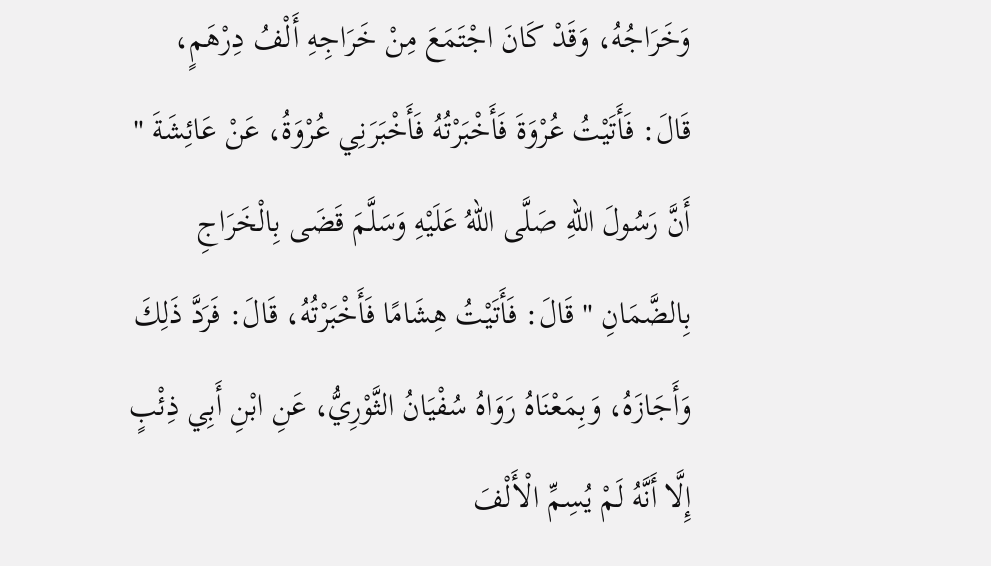وَخَرَاجُهُ، وَقَدْ كَانَ اجْتَمَعَ مِنْ خَرَاجِهِ أَلْفُ دِرْهَمٍ، قَالَ: فَأَتَيْتُ عُرْوَةَ فَأَخْبَرْتُهُ فَأَخْبَرَنِي عُرْوَةُ، عَنْ عَائِشَةَ " أَنَّ رَسُولَ اللهِ صَلَّى اللهُ عَلَيْهِ وَسَلَّمَ قَضَى بِالْخَرَاجِ بِالضَّمَانِ " قَالَ: فَأَتَيْتُ هِشَامًا فَأَخْبَرْتُهُ، قَالَ: فَرَدَّ ذَلِكَ وَأَجَازَهُ، وَبِمَعْنَاهُ رَوَاهُ سُفْيَانُ الثَّوْرِيُّ، عَنِ ابْنِ أَبِي ذِئْبٍ إِلَّا أَنَّهُ لَمْ يُسِمِّ الْأَلْفَ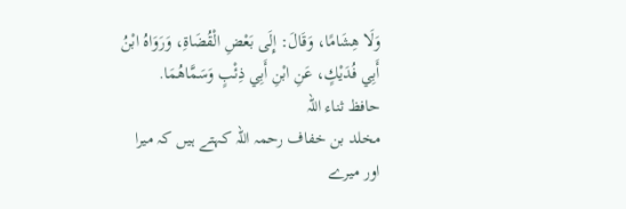وَلَا هِشَامًا، وَقَالَ: إِلَى بَعْضِ الْقُضَاةِ، وَرَوَاهُ ابْنُ أَبِي فُدَيْكٍ، عَنِ ابْنِ أَبِي ذِئْبٍ وَسَمَّاهُمَا.
حافظ ثناء اللہ
مخلد بن خفاف رحمہ اللہ کہتے ہیں کہ میرا اور میرے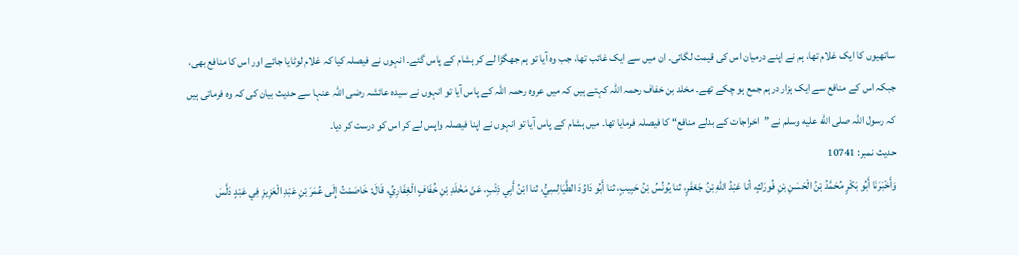ساتھیوں کا ایک غلام تھا، ہم نے اپنے درمیان اس کی قیمت لگائی۔ ان میں سے ایک غائب تھا، جب وہ آیا تو ہم جھگڑا لے کر ہشام کے پاس گئے۔ انہوں نے فیصلہ کیا کہ غلام لوٹایا جائے اور اس کا منافع بھی، جبکہ اس کے منافع سے ایک ہزار درہم جمع ہو چکے تھے۔ مخلد بن خفاف رحمہ اللہ کہتے ہیں کہ میں عروہ رحمہ اللہ کے پاس آیا تو انہوں نے سیدہ عائشہ رضی اللہ عنہا سے حدیث بیان کی کہ وہ فرماتی ہیں کہ رسول اللہ صلى الله عليه وسلم نے ”اخراجات کے بدلے منافع“ کا فیصلہ فرمایا تھا۔ میں ہشام کے پاس آیا تو انہوں نے اپنا فیصلہ واپس لے کر اس کو درست کر دیا۔
حدیث نمبر: 10741
وَأَخْبَرَنَا أَبُو بَكْرٍ مُحَمَّدُ بْنُ الْحَسَنِ بْنِ فُورَكٍ، أنا عَبْدُ اللهِ بْنُ جَعْفَرٍ، ثنا يُونُسُ بْنُ حَبِيبٍ، ثنا أَبُو دَاوُدَ الطَّيَالِسِيُّ، ثنا ابْنُ أَبِي ذِئْبٍ، عَنْ مَخْلَدِ بْنِ خُفَافٍ الْغِفَارِيِّ، قَالَ: خَاصَمْتُ إِلَى عُمَرَ بْنِ عَبْدِ الْعَزِيزِ فِي عَبْدٍ دَلَّسَ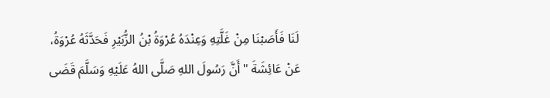لَنَا فَأَصَبْنَا مِنْ غَلَّتِهِ وَعِنْدَهُ عُرْوَةُ بْنُ الزُّبَيْرِ فَحَدَّثَهُ عُرْوَةُ، عَنْ عَائِشَةَ " أَنَّ رَسُولَ اللهِ صَلَّى اللهُ عَلَيْهِ وَسَلَّمَ قَضَى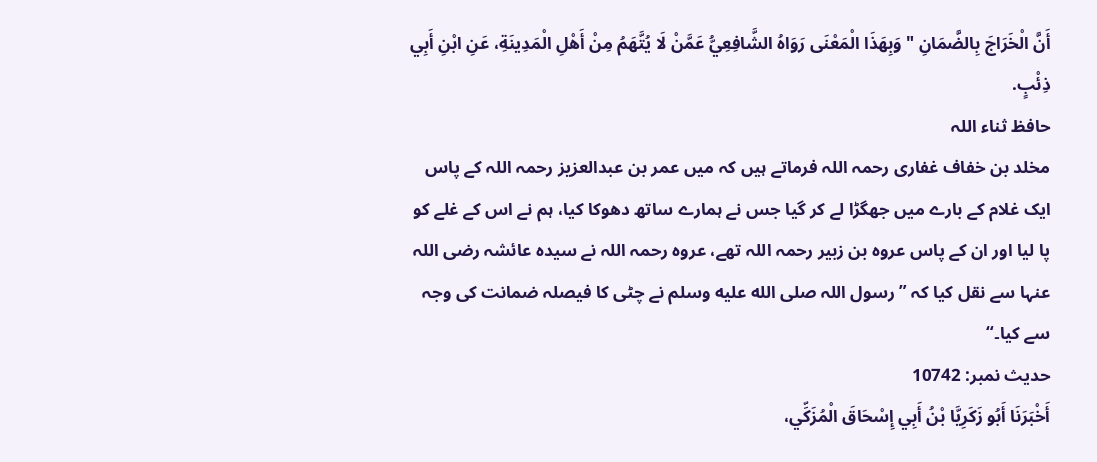أَنَّ الْخَرَاجَ بِالضَّمَانِ " وَبِهَذَا الْمَعْنَى رَوَاهُ الشَّافِعِيُّ عَمَّنْ لَا يُتَّهَمُ مِنْ أَهْلِ الْمَدِينَةِ، عَنِ ابْنِ أَبِي ذِئْبٍ.
حافظ ثناء اللہ
مخلد بن خفاف غفاری رحمہ اللہ فرماتے ہیں کہ میں عمر بن عبدالعزیز رحمہ اللہ کے پاس ایک غلام کے بارے میں جھگڑا لے کر گیا جس نے ہمارے ساتھ دھوکا کیا، ہم نے اس کے غلے کو پا لیا اور ان کے پاس عروہ بن زبیر رحمہ اللہ تھے، عروہ رحمہ اللہ نے سیدہ عائشہ رضی اللہ عنہا سے نقل کیا کہ ”رسول اللہ صلى الله عليه وسلم نے چٹی کا فیصلہ ضمانت کی وجہ سے کیا۔“
حدیث نمبر: 10742
أَخْبَرَنَا أَبُو زَكَرِيَّا بْنُ أَبِي إِسْحَاقَ الْمُزَكِّي،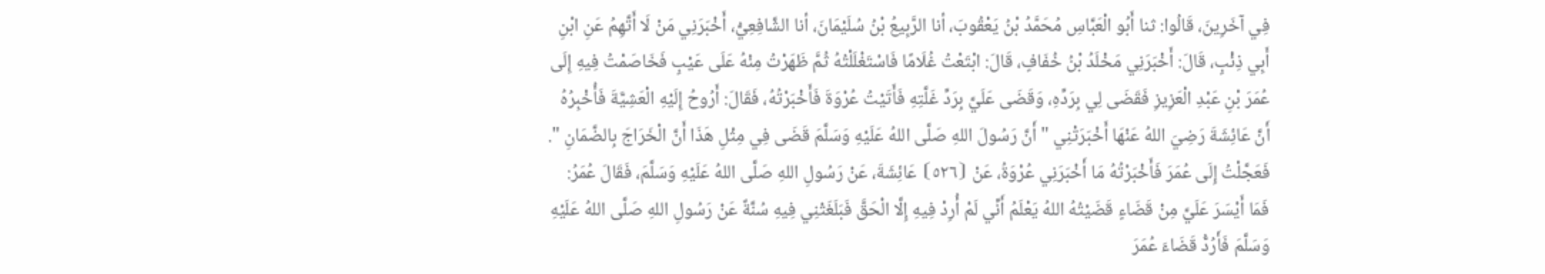فِي آخَرِينَ، قَالُوا: ثنا أَبُو الْعَبَّاسِ مُحَمَّدُ بْنُ يَعْقُوبَ، أنا الرَّبِيعُ بْنُ سُلَيْمَانَ، أنا الشَّافِعِيُّ، أَخْبَرَنِي مَنْ لَا أَتَّهِمُ عَنِ ابْنِ أَبِي ذِئْبٍ، قَالَ: أَخْبَرَنِي مَخْلَدُ بْنُ خُفَافٍ، قَالَ: ابْتَعْتُ غُلَامًا فَاسْتَغْلَلْتُهُ ثُمَّ ظَهَرْتُ مِنْهُ عَلَى عَيْبٍ فَخَاصَمْتُ فِيهِ إِلَى عُمَرَ بْنِ عَبْدِ الْعَزِيزِ فَقَضَى لِي بِرَدِّهِ، وَقَضَى عَلَيَّ بِرَدِّ غَلَّتِهِ فَأَتَيْتُ عُرْوَةَ فَأَخْبَرْتُهُ، فَقَالَ: أَرُوحُ إِلَيْهِ الْعَشِيَّةَ فَأُخْبِرُهُ أَنَّ عَائِشَةَ رَضِيَ اللهُ عَنْهَا أَخْبَرَتْنِي " أَنَّ رَسُولَ اللهِ صَلَّى اللهُ عَلَيْهِ وَسَلَّمَ قَضَى فِي مِثْلِ هَذَا أَنَّ الْخَرَاجَ بِالضَّمَانِ ". فَعَجَّلْتُ إِلَى عُمَرَ فَأَخْبَرْتُهُ مَا أَخْبَرَنِي عُرْوَةُ، عَنْ ⦗٥٢٦⦘ عَائِشَةَ، عَنْ رَسُولِ اللهِ صَلَّى اللهُ عَلَيْهِ وَسَلَّمَ، فَقَالَ عُمَرُ: فَمَا أَيْسَرَ عَلَيَّ مِنْ قَضَاءٍ قَضَيْتُهُ اللهُ يَعْلَمُ أَنِّي لَمْ أُرِدْ فِيهِ إِلَّا الْحَقَّ فَبَلَغَتْنِي فِيهِ سُنَّةٌ عَنْ رَسُولِ اللهِ صَلَّى اللهُ عَلَيْهِ وَسَلَّمَ فَأَرُدُّ قَضَاءَ عُمَرَ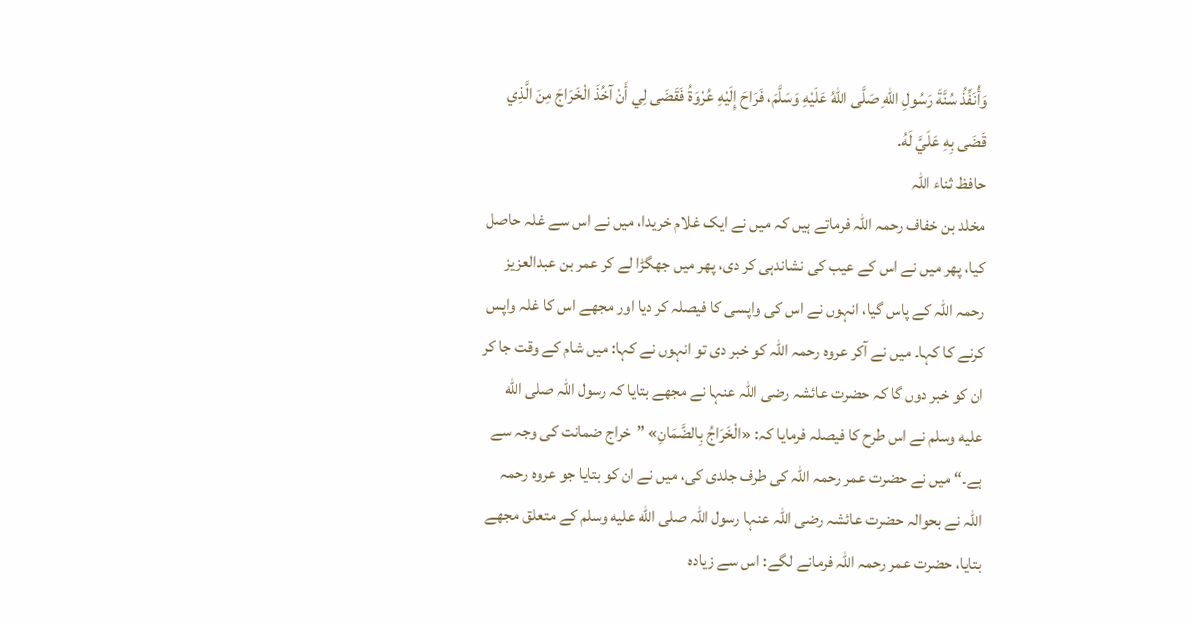وَأُنَفِّذُ سُنَّةَ رَسُولِ اللهِ صَلَّى اللهُ عَلَيْهِ وَسَلَّمَ، فَرَاحَ إِلَيْهِ عُرْوَةُ فَقَضَى لِي أَنْ آخُذَ الْخَرَاجَ مِنَ الَّذِي قَضَى بِهِ عَلَيَّ لَهُ.
حافظ ثناء اللہ
مخلد بن خفاف رحمہ اللہ فرماتے ہیں کہ میں نے ایک غلام خریدا، میں نے اس سے غلہ حاصل کیا، پھر میں نے اس کے عیب کی نشاندہی کر دی، پھر میں جھگڑا لے کر عمر بن عبدالعزیز رحمہ اللہ کے پاس گیا، انہوں نے اس کی واپسی کا فیصلہ کر دیا اور مجھے اس کا غلہ واپس کرنے کا کہا۔ میں نے آکر عروہ رحمہ اللہ کو خبر دی تو انہوں نے کہا: میں شام کے وقت جا کر ان کو خبر دوں گا کہ حضرت عائشہ رضی اللہ عنہا نے مجھے بتایا کہ رسول اللہ صلى الله عليه وسلم نے اس طرح کا فیصلہ فرمایا کہ: «الْخَرَاجُ بِالضَّمَانِ» ”خراج ضمانت کی وجہ سے ہے۔“ میں نے حضرت عمر رحمہ اللہ کی طرف جلدی کی، میں نے ان کو بتایا جو عروہ رحمہ اللہ نے بحوالہ حضرت عائشہ رضی اللہ عنہا رسول اللہ صلى الله عليه وسلم کے متعلق مجھے بتایا، حضرت عمر رحمہ اللہ فرمانے لگے: اس سے زیادہ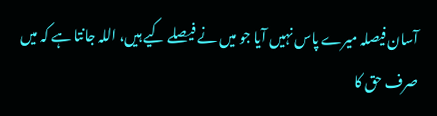آسان فیصلہ میرے پاس نہیں آیا جو میں نے فیصلے کیے ہیں، اللہ جانتا ہے کہ میں صرف حق کا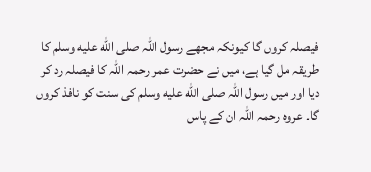فیصلہ کروں گا کیونکہ مجھے رسول اللہ صلى الله عليه وسلم کا طریقہ مل گیا ہے، میں نے حضرت عمر رحمہ اللہ کا فیصلہ رد کر دیا اور میں رسول اللہ صلى الله عليه وسلم کی سنت کو نافذ کروں گا۔ عروہ رحمہ اللہ ان کے پاس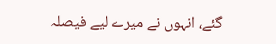گئے، انہوں نے میرے لیے فیصلہ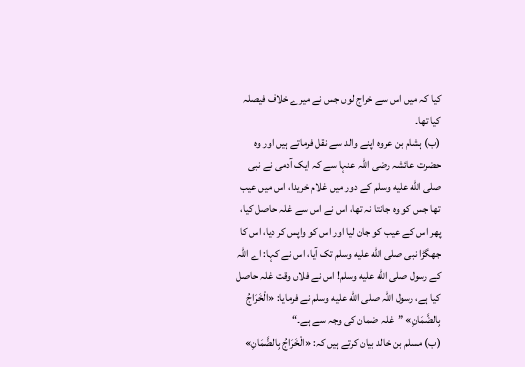کیا کہ میں اس سے خراج لوں جس نے میرے خلاف فیصلہ کیا تھا۔
(ب) ہشام بن عروہ اپنے والد سے نقل فرماتے ہیں اور وہ حضرت عائشہ رضی اللہ عنہا سے کہ ایک آدمی نے نبی صلى الله عليه وسلم کے دور میں غلام خریدا، اس میں عیب تھا جس کو وہ جانتا نہ تھا، اس نے اس سے غلہ حاصل کیا، پھر اس کے عیب کو جان لیا اور اس کو واپس کر دیا، اس کا جھگڑا نبی صلى الله عليه وسلم تک آیا، اس نے کہا: اے اللہ کے رسول صلى الله عليه وسلم! اس نے فلاں وقت غلہ حاصل کیا ہے، رسول اللہ صلى الله عليه وسلم نے فرمایا: «الْخَرَاجُ بِالضَّمَانِ» ”غلہ ضمان کی وجہ سے ہے۔“
(ب) مسلم بن خالد بیان کرتے ہیں کہ: «الْخَرَاجُ بِالضَّمَانِ»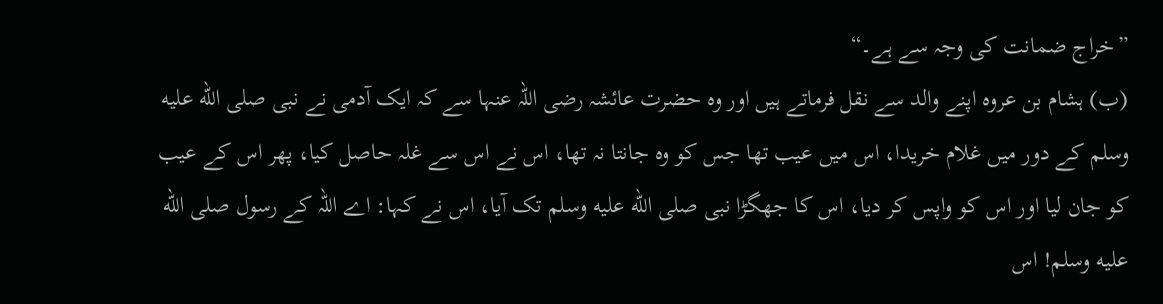”خراج ضمانت کی وجہ سے ہے۔“
(ب) ہشام بن عروہ اپنے والد سے نقل فرماتے ہیں اور وہ حضرت عائشہ رضی اللہ عنہا سے کہ ایک آدمی نے نبی صلى الله عليه وسلم کے دور میں غلام خریدا، اس میں عیب تھا جس کو وہ جانتا نہ تھا، اس نے اس سے غلہ حاصل کیا، پھر اس کے عیب کو جان لیا اور اس کو واپس کر دیا، اس کا جھگڑا نبی صلى الله عليه وسلم تک آیا، اس نے کہا: اے اللہ کے رسول صلى الله عليه وسلم! اس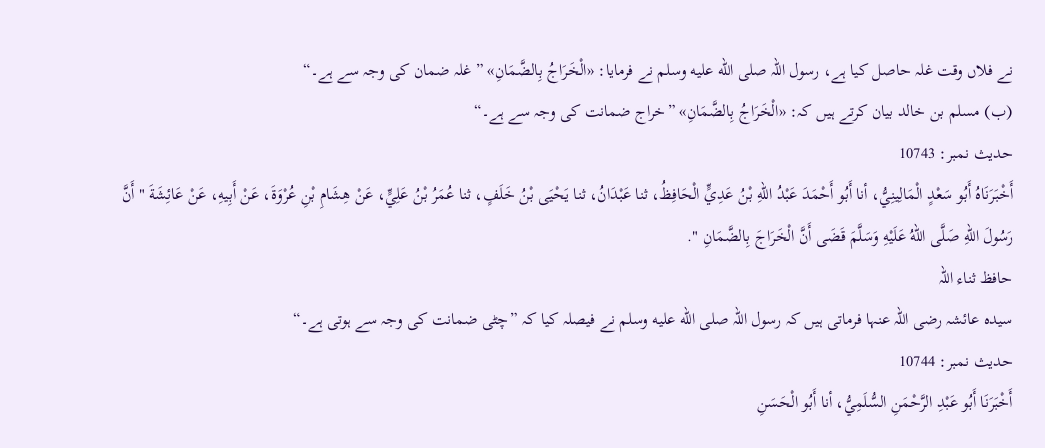نے فلاں وقت غلہ حاصل کیا ہے، رسول اللہ صلى الله عليه وسلم نے فرمایا: «الْخَرَاجُ بِالضَّمَانِ» ”غلہ ضمان کی وجہ سے ہے۔“
(ب) مسلم بن خالد بیان کرتے ہیں کہ: «الْخَرَاجُ بِالضَّمَانِ» ”خراج ضمانت کی وجہ سے ہے۔“
حدیث نمبر: 10743
أَخْبَرَنَاهُ أَبُو سَعْدٍ الْمَالِينِيُّ، أنا أَبُو أَحْمَدَ عَبْدُ اللهِ بْنُ عَدِيٍّ الْحَافِظُ، ثنا عَبْدَانُ، ثنا يَحْيَى بْنُ خَلَفٍ، ثنا عُمَرُ بْنُ عَلِيٍّ، عَنْ هِشَامِ بْنِ عُرْوَةَ، عَنْ أَبِيهِ، عَنْ عَائِشَةَ " أَنَّ رَسُولَ اللهِ صَلَّى اللهُ عَلَيْهِ وَسَلَّمَ قَضَى أَنَّ الْخَرَاجَ بِالضَّمَانِ ".
حافظ ثناء اللہ
سیدہ عائشہ رضی اللہ عنہا فرماتی ہیں کہ رسول اللہ صلى الله عليه وسلم نے فیصلہ کیا کہ ”چٹی ضمانت کی وجہ سے ہوتی ہے۔“
حدیث نمبر: 10744
أَخْبَرَنَا أَبُو عَبْدِ الرَّحْمَنِ السُّلَمِيُّ، أنا أَبُو الْحَسَنِ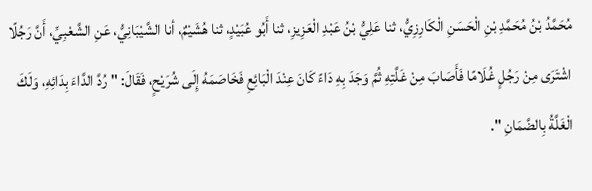مُحَمَّدُ بْنُ مُحَمَّدِ بْنِ الْحَسَنِ الْكَارِزِيُّ، ثنا عَلِيُّ بْنُ عَبْدِ الْعَزِيزِ، ثنا أَبُو عُبَيْدٍ، ثنا هُشَيْمٌ، أنا الشَّيْبَانِيُّ، عَنِ الشَّعْبِيِّ، أَنَّ رَجُلًا اشْتَرَى مِنْ رَجُلٍ غُلَامًا فَأَصَابَ مِنْ غَلَّتِهِ ثُمَّ وَجَدَ بِهِ دَاءً كَانَ عِنْدَ الْبَائِعِ فَخَاصَمَهُ إِلَى شُرَيْحٍ، فَقَالَ: " رُدَّ الدَّاءَ بِدَائِهِ، وَلَكَ الْغَلَّةُ بِالضَّمَانِ ".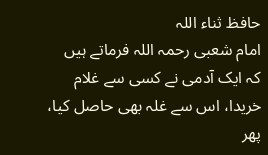حافظ ثناء اللہ
امام شعبی رحمہ اللہ فرماتے ہیں کہ ایک آدمی نے کسی سے غلام خریدا، اس سے غلہ بھی حاصل کیا، پھر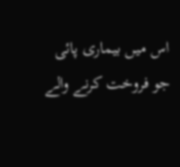اس میں بیماری پائی جو فروخت کرنے والے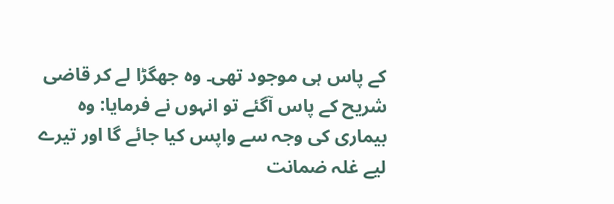کے پاس ہی موجود تھی۔ وہ جھگڑا لے کر قاضی شریح کے پاس آگئے تو انہوں نے فرمایا: وہ بیماری کی وجہ سے واپس کیا جائے گا اور تیرے لیے غلہ ضمانت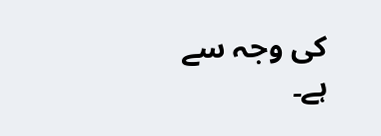کی وجہ سے ہے۔